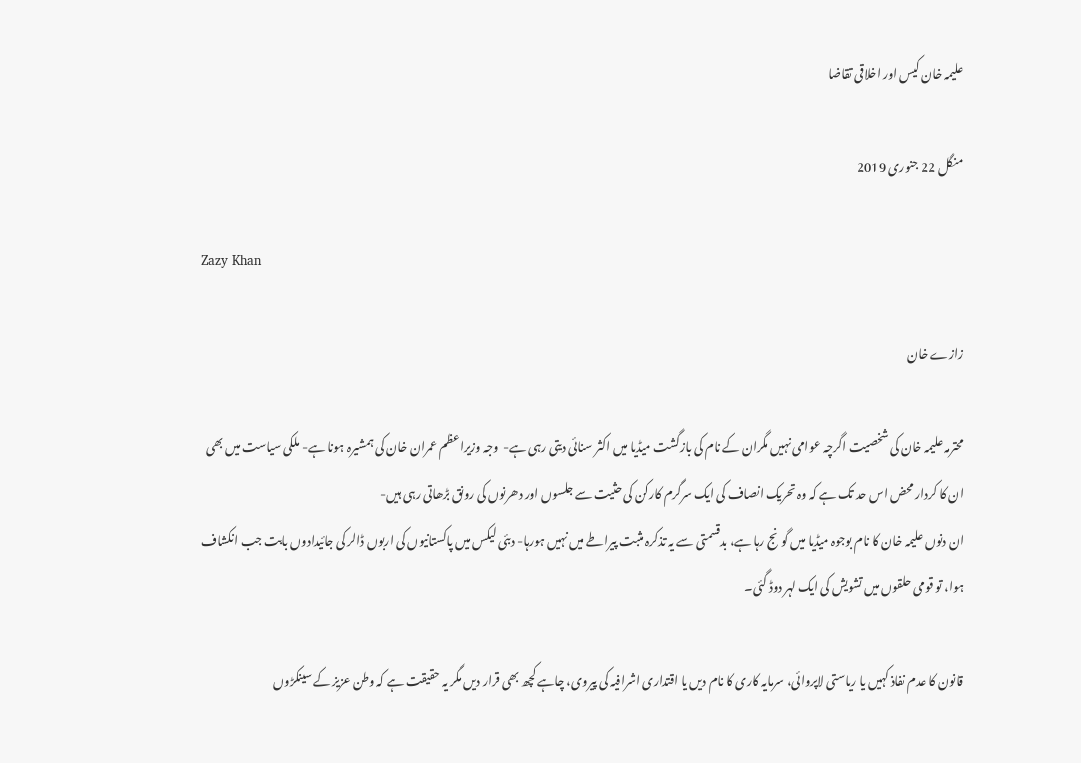علیمہ خان کیس اور اخلاقی تقاضا

منگل 22 جنوری 2019

Zazy Khan

زازے خان

محترمہ علیمہ خان کی شخصیت اگرچہ عوامی نہیں مگران کے نام کی بازگشت میڈیا میں اکثر سنائی دیتی رہی ہے-  وجہ وزیراعظم عمران خان کی ہمشیرہ ہونا ہے- ملکی سیاست میں بھی ان کا کردار محض اس حد تک ہے کہ وہ تحریک انصاف کی ایک سرگرم کارکن کی حثیت سے جلسوں اور دھرنوں کی رونق بڑھاتی رہی ہیں-
ان دنوں علیمہ خان کا نام بوجوہ میڈیا میں گونج رہا ہے، بدقسمتی سے یہ تذکرہ مثبت پیراطے میں نہیں ہورہا- دبئی لیکس میں پاکستانیوں کی اربوں ڈالر کی جائیدادوں بابت جب انکشاف ہوا، تو قومی حلقوں میں تشویش کی ایک لہر دوڈ گئی۔

قانون کا عدم نفاذ کہیں یا ریاستی لاپروائی، سرمایہ کاری کا نام دیں یا اقتداری اشرافیہ کی پیروی، چاہے کچھ بھی قرار دیں مگر یہ حقیقت ہے کہ وطن عزیز کے سینکڑوں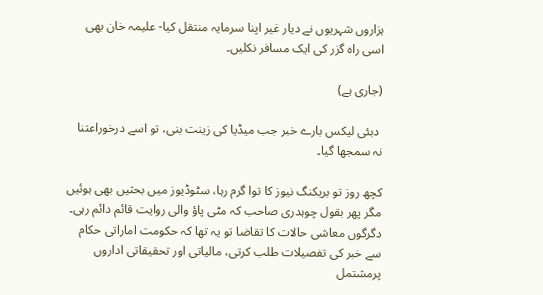ہزاروں شہریوں نے دیار غیر اپنا سرمایہ منتقل کیا- علیمہ خان بھی اسی راہ گزر کی ایک مسافر نکلیں۔

(جاری ہے)

 دبئی لیکس بارے خبر جب میڈیا کی زینت بنی، تو اسے درخوراعتنا نہ سمجھا گیا۔

کچھ روز تو بریکنگ نیوز کا توا گرم رہا، سٹوڈیوز میں بحثیں بھی ہوئیں مگر پھر بقول چوہدری صاحب کہ مٹی پاؤ والی روایت قائم دائم رہی۔ دگرگوں معاشی حالات کا تقاضا تو یہ تھا کہ حکومت اماراتی حکام سے خبر کی تفصیلات طلب کرتی، مالیاتی اور تحقیقاتی اداروں پرمشتمل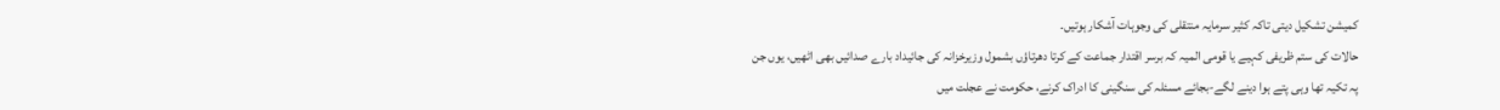کمیشن تشکیل دیتی تاکہ کثیر سرمایہ منتقلی کی وجوہات آشکار ہوتیں۔
حالات کی ستم ظریفی کہیے یا قومی المیہ کہ برسر اقتدار جماعت کے کرتا دھرتاؤں بشمول وزیرخزانہ کی جائیداد بارے صدائیں بھی اٹھیں، یوں جن پہ تکیہ تھا وہی پتے ہوا دینے لگے-بجائے مسئلہ کی سنگینی کا ادراک کرنے، حکومت نے عجلت میں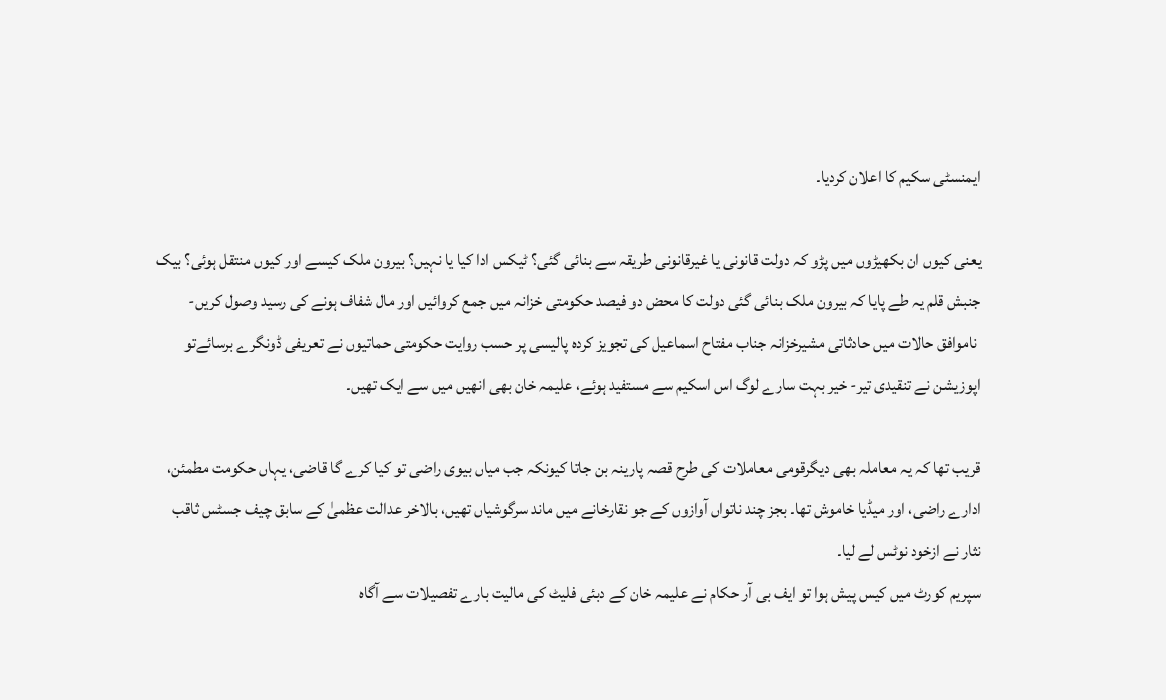ایمنسٹی سکیم کا اعلان کردیا۔

یعنی کیوں ان بکھیڑوں میں پڑو کہ دولت قانونی یا غیرقانونی طریقہ سے بنائی گئی؟ ٹیکس ادا کیا یا نہیں؟ بیرون ملک کیسے اور کیوں منتقل ہوئی؟ بیک جنبش قلم یہ طے پایا کہ بیرون ملک بنائی گئی دولت کا محض دو فیصد حکومتی خزانہ میں جمع کروائیں اور مال شفاف ہونے کی رسید وصول کریں-
 ناموافق حالات میں حادثاتی مشیرخزانہ جناب مفتاح اسماعیل کی تجویز کردہ پالیسی پر حسب روایت حکومتی حماتیوں نے تعریفی ڈونگرے برسائےتو اپوزیشن نے تنقیدی تیر- خیر بہت سارے لوگ اس اسکیم سے مستفید ہوئے، علیمہ خان بھی انھیں میں سے ایک تھیں۔

قریب تھا کہ یہ معاملہ بھی دیگرقومی معاملات کی طرح قصہ پارینہ بن جاتا کیونکہ جب میاں بیوی راضی تو کیا کرے گا قاضی، یہاں حکومت مطمئن، ادارے راضی، اور میڈیا خاموش تھا۔ بجز چند ناتواں آوازوں کے جو نقارخانے میں ماند سرگوشیاں تھیں، بالاخر عدالت عظمیٰ کے سابق چیف جسٹس ثاقب نثار نے ازخود نوٹس لے لیا۔
سپریم کورٹ میں کیس پیش ہوا تو ایف بی آر حکام نے علیمہ خان کے دبئی فلیٹ کی مالیت بارے تفصیلات سے آگاہ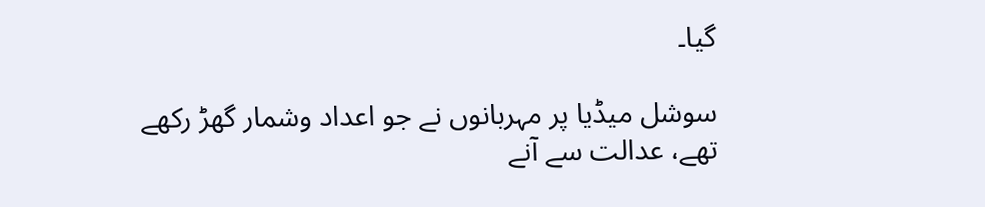گیا۔

سوشل میڈیا پر مہربانوں نے جو اعداد وشمار گھڑ رکھے تھے، عدالت سے آنے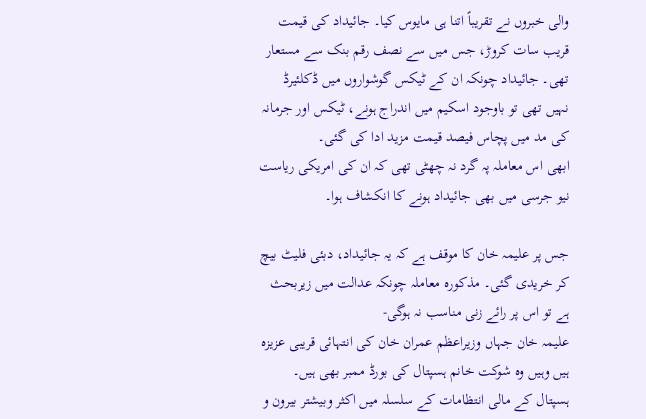والی خبروں نے تقریباً اتنا ہی مایوس کیا۔ جائیداد کی قیمت قریب سات کروڑ، جس میں سے نصف رقم بنک سے مستعار تھی۔ جائیداد چونکہ ان کے ٹیکس گوشواروں میں ڈکلئیرڈ نہیں تھی تو باوجود اسکیم میں اندراج ہونے، ٹیکس اور جرمانہ کی مد میں پچاس فیصد قیمت مزید ادا کی گئی۔
ابھی اس معاملہ پہ گرد نہ چھٹی تھی کہ ان کی امریکی ریاست نیو جرسی میں بھی جائیداد ہونے کا انکشاف ہوا۔

جس پر علیمہ خان کا موقف ہے کہ یہ جائیداد، دبئی فلیٹ بیچ کر خریدی گئی۔ مذکورہ معاملہ چونکہ عدالت میں زیربحث ہے تو اس پر رائے زنی مناسب نہ ہوگی-
علیمہ خان جہاں وزیراعظم عمران خان کی انتہائی قریبی عزیزہ ہیں وہیں وہ شوکت خانم ہسپتال کی بورڈ ممبر بھی ہیں۔ ہسپتال کے مالی انتظامات کے سلسلہ میں اکثر وبیشتر بیرون و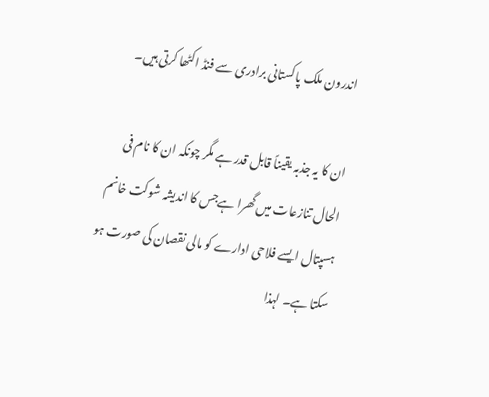اندرون ملک پاکستانی برادری سے فنڈ اکٹھا کرتی ہیں۔

ان کا یہ جذبہ یقیناً قابل قدر ہے مگر چونکہ ان کا نام فی الحال تنازعات میں گھرا ہےجس کا اندیشہ شوکت خانم ہسپتال ایسے فلاحی ادارے کو مالی نقصان کی صورت ہو سکتا ہے۔ لہذا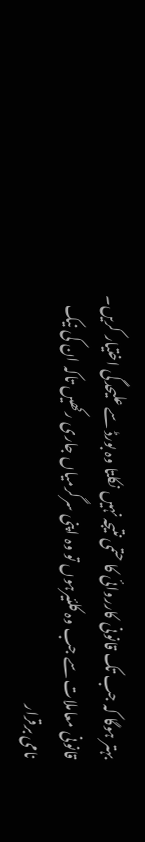بہتر ہوگا کہ جب تک قانونی کارروائی کا حتمی نتیجہ نہیں نکلتا وہ بورڈ سے علیحدگی اختیار کریں۔ قانونی معاملات سے جب وہ کلئیرہوں تو وہ اپنی سرگرمیاں جاری رکھیں تاکہ ان کی نیک نامی برقرار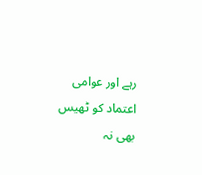رہے اور عوامی اعتماد کو ٹھیس بھی نہ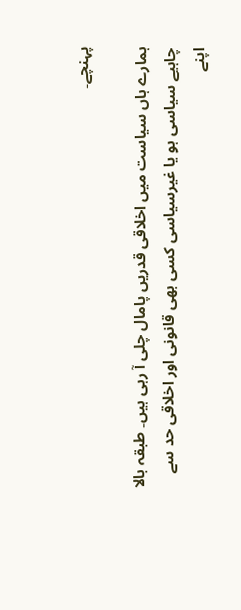پہنچے۔

ہمارے ہاں سیاست میں اخلاقی قدریں پامال چلی آ رہی ہیں۔ طبقہ بالا چاہیے سیاسی ہو یا غیرسیاسی کسی بھی قانونی اور اخلاقی حد سے اپنے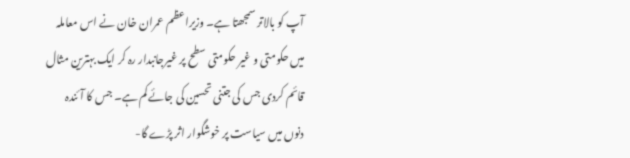آپ کو بالاتر سمجھتا ہے۔ وزیراعظم عمران خان نے اس معاملہ میں حکومتی و غیر حکومتی سطح پر غیرجانبدار رہ کر ایک بہترین مثال قائم کردی جس کی جتنی تحسین کی جائے کم ہے۔ جس کا آئندہ دنوں میں سیاست پر خوشگوار اثر پڑے گا-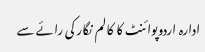ادارہ اردوپوائنٹ کا کالم نگار کی رائے سے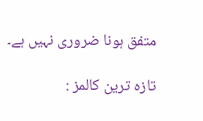متفق ہونا ضروری نہیں ہے۔

تازہ ترین کالمز :